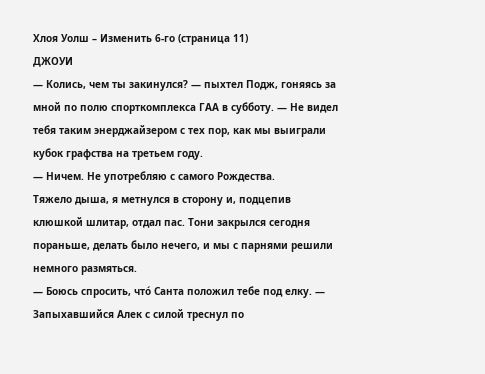Хлоя Уолш – Изменить 6-го (страница 11)
ДЖОУИ
— Колись, чем ты закинулся? — пыхтел Подж, гоняясь за мной по полю спорткомплекса ГАА в субботу. — Не видел тебя таким энерджайзером с тех пор, как мы выиграли кубок графства на третьем году.
— Ничем. Не употребляю с самого Рождества.
Тяжело дыша, я метнулся в сторону и, подцепив клюшкой шлитар, отдал пас. Тони закрылся сегодня пораньше, делать было нечего, и мы с парнями решили немного размяться.
— Боюсь спросить, чтó Санта положил тебе под елку. — Запыхавшийся Алек с силой треснул по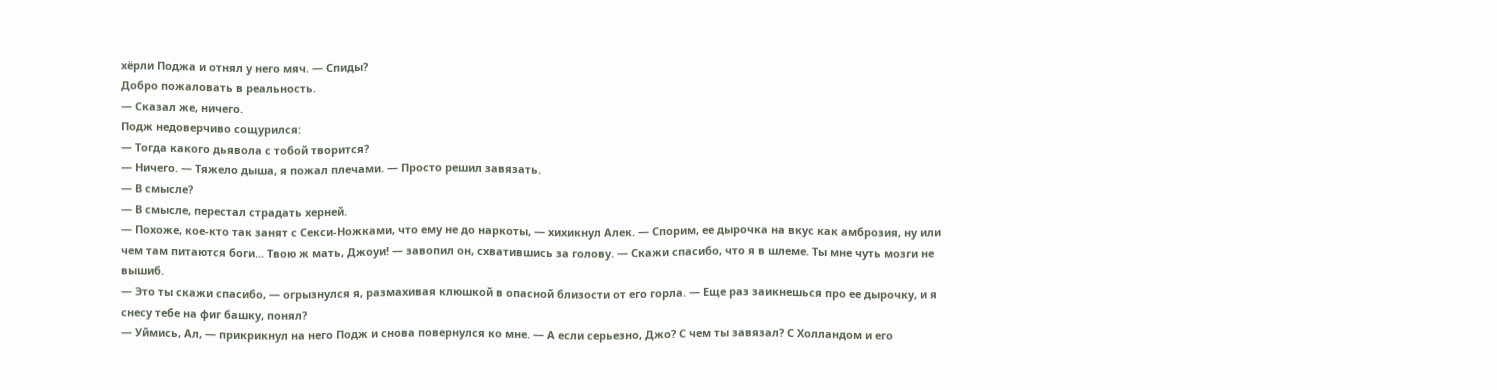хёрли Поджа и отнял у него мяч. — Спиды?
Добро пожаловать в реальность.
— Сказал же, ничего.
Подж недоверчиво сощурился:
— Тогда какого дьявола с тобой творится?
— Ничего. — Тяжело дыша, я пожал плечами. — Просто решил завязать.
— В смысле?
— В смысле, перестал страдать херней.
— Похоже, кое-кто так занят с Секси-Ножками, что ему не до наркоты, — хихикнул Алек. — Спорим, ее дырочка на вкус как амброзия, ну или чем там питаются боги... Твою ж мать, Джоуи! — завопил он, схватившись за голову. — Скажи спасибо, что я в шлеме. Ты мне чуть мозги не вышиб.
— Это ты скажи спасибо, — огрызнулся я, размахивая клюшкой в опасной близости от его горла. — Еще раз заикнешься про ее дырочку, и я снесу тебе на фиг башку, понял?
— Уймись, Ал, — прикрикнул на него Подж и снова повернулся ко мне. — А если серьезно, Джо? С чем ты завязал? С Холландом и его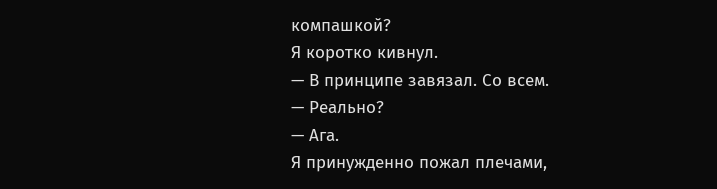компашкой?
Я коротко кивнул.
— В принципе завязал. Со всем.
— Реально?
— Ага.
Я принужденно пожал плечами,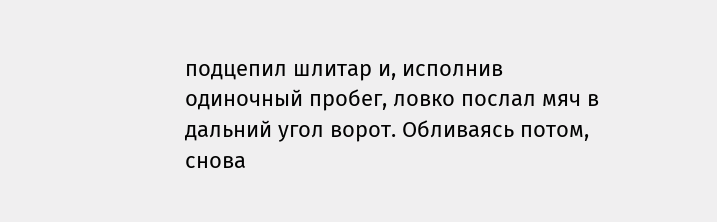подцепил шлитар и, исполнив одиночный пробег, ловко послал мяч в дальний угол ворот. Обливаясь потом, снова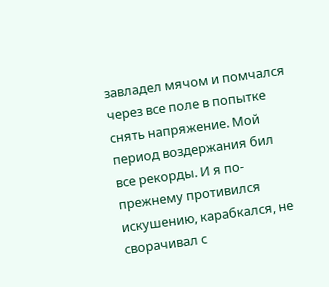завладел мячом и помчался через все поле в попытке снять напряжение. Мой период воздержания бил все рекорды. И я по-прежнему противился искушению, карабкался, не сворачивал с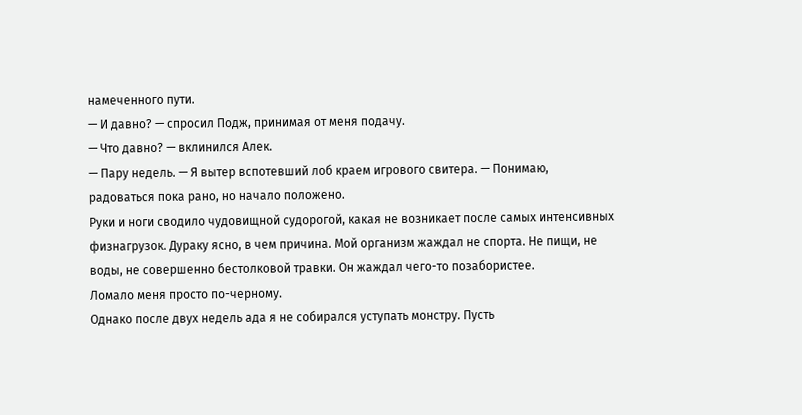намеченного пути.
— И давно? — спросил Подж, принимая от меня подачу.
— Что давно? — вклинился Алек.
— Пару недель. — Я вытер вспотевший лоб краем игрового свитера. — Понимаю, радоваться пока рано, но начало положено.
Руки и ноги сводило чудовищной судорогой, какая не возникает после самых интенсивных физнагрузок. Дураку ясно, в чем причина. Мой организм жаждал не спорта. Не пищи, не воды, не совершенно бестолковой травки. Он жаждал чего-то позабористее.
Ломало меня просто по-черному.
Однако после двух недель ада я не собирался уступать монстру. Пусть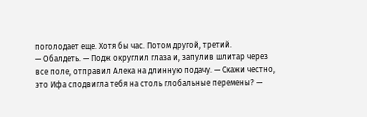поголодает еще. Хотя бы час. Потом другой, третий.
— Обалдеть. — Подж округлил глаза и, запулив шлитар через все поле, отправил Алека на длинную подачу. — Скажи честно, это Ифа сподвигла тебя на столь глобальные перемены? —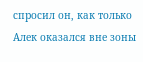спросил он, как только Алек оказался вне зоны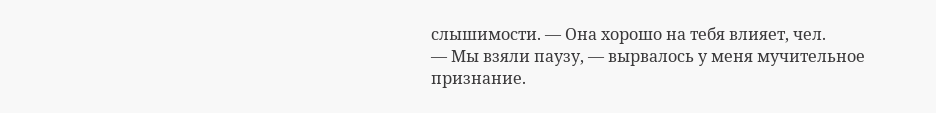слышимости. — Она хорошо на тебя влияет, чел.
— Мы взяли паузу, — вырвалось у меня мучительное признание.